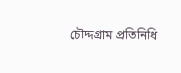চৌদ্দগ্রাম প্রতিনিধি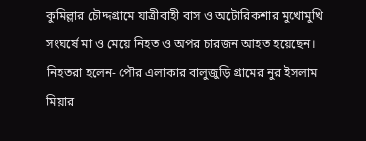কুমিল্লার চৌদ্দগ্রামে যাত্রীবাহী বাস ও অটোরিকশার মুখোমুখি সংঘর্ষে মা ও মেয়ে নিহত ও অপর চারজন আহত হয়েছেন। নিহতরা হলেন- পৌর এলাকার বালুজুড়ি গ্রামের নুর ইসলাম মিয়ার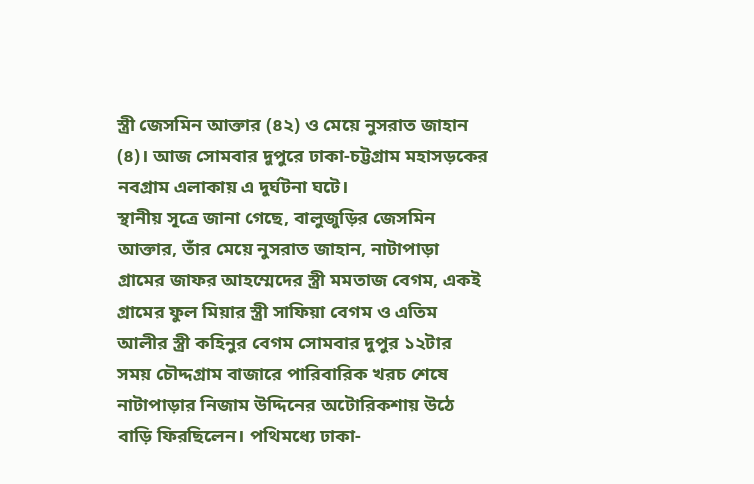স্ত্রী জেসমিন আক্তার (৪২) ও মেয়ে নুসরাত জাহান (৪)। আজ সোমবার দুপুরে ঢাকা-চট্টগ্রাম মহাসড়কের নবগ্রাম এলাকায় এ দুর্ঘটনা ঘটে।
স্থানীয় সূত্রে জানা গেছে, বালুজুড়ির জেসমিন আক্তার, তাঁর মেয়ে নুসরাত জাহান, নাটাপাড়া গ্রামের জাফর আহম্মেদের স্ত্রী মমতাজ বেগম, একই গ্রামের ফুল মিয়ার স্ত্রী সাফিয়া বেগম ও এতিম আলীর স্ত্রী কহিনুর বেগম সোমবার দুপুর ১২টার সময় চৌদ্দগ্রাম বাজারে পারিবারিক খরচ শেষে নাটাপাড়ার নিজাম উদ্দিনের অটোরিকশায় উঠে বাড়ি ফিরছিলেন। পথিমধ্যে ঢাকা-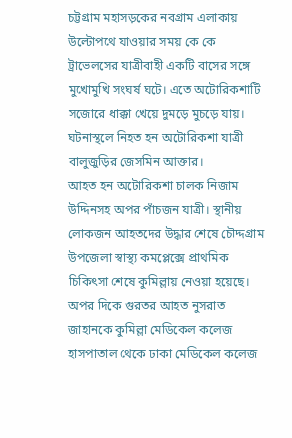চট্টগ্রাম মহাসড়কের নবগ্রাম এলাকায় উল্টোপথে যাওয়ার সময় কে কে ট্রাভেলসের যাত্রীবাহী একটি বাসের সঙ্গে মুখোমুখি সংঘর্ষ ঘটে। এতে অটোরিকশাটি সজোরে ধাক্কা খেয়ে দুমড়ে মুচড়ে যায়। ঘটনাস্থলে নিহত হন অটোরিকশা যাত্রী বালুজুড়ির জেসমিন আক্তার।
আহত হন অটোরিকশা চালক নিজাম উদ্দিনসহ অপর পাঁচজন যাত্রী। স্থানীয় লোকজন আহতদের উদ্ধার শেষে চৌদ্দগ্রাম উপজেলা স্বাস্থ্য কমপ্লেক্সে প্রাথমিক চিকিৎসা শেষে কুমিল্লায় নেওয়া হয়েছে। অপর দিকে গুরতর আহত নুসরাত জাহানকে কুমিল্লা মেডিকেল কলেজ হাসপাতাল থেকে ঢাকা মেডিকেল কলেজ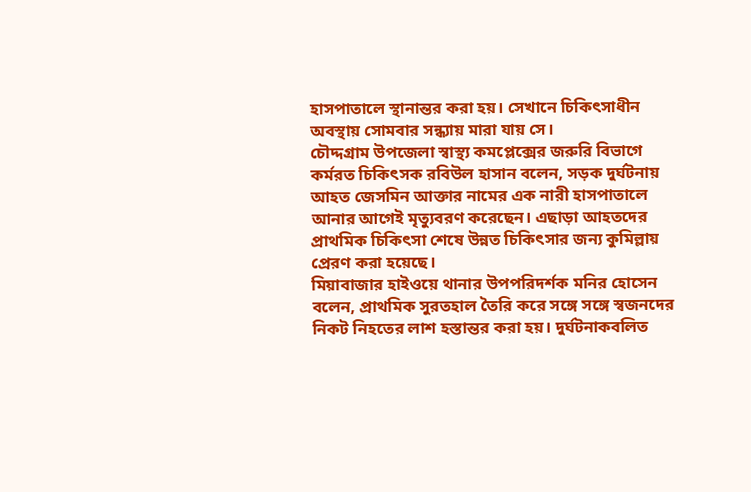হাসপাতালে স্থানান্তর করা হয়। সেখানে চিকিৎসাধীন অবস্থায় সোমবার সন্ধ্যায় মারা যায় সে।
চৌদ্দগ্রাম উপজেলা স্বাস্থ্য কমপ্লেক্সের জরুরি বিভাগে কর্মরত চিকিৎসক রবিউল হাসান বলেন, সড়ক দুর্ঘটনায় আহত জেসমিন আক্তার নামের এক নারী হাসপাতালে আনার আগেই মৃত্যুবরণ করেছেন। এছাড়া আহতদের প্রাথমিক চিকিৎসা শেষে উন্নত চিকিৎসার জন্য কুমিল্লায় প্রেরণ করা হয়েছে।
মিয়াবাজার হাইওয়ে থানার উপপরিদর্শক মনির হোসেন বলেন, প্রাথমিক সুরতহাল তৈরি করে সঙ্গে সঙ্গে স্বজনদের নিকট নিহতের লাশ হস্তান্তর করা হয়। দুর্ঘটনাকবলিত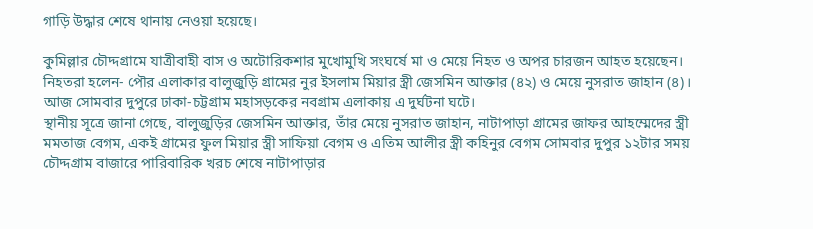গাড়ি উদ্ধার শেষে থানায় নেওয়া হয়েছে।

কুমিল্লার চৌদ্দগ্রামে যাত্রীবাহী বাস ও অটোরিকশার মুখোমুখি সংঘর্ষে মা ও মেয়ে নিহত ও অপর চারজন আহত হয়েছেন। নিহতরা হলেন- পৌর এলাকার বালুজুড়ি গ্রামের নুর ইসলাম মিয়ার স্ত্রী জেসমিন আক্তার (৪২) ও মেয়ে নুসরাত জাহান (৪)। আজ সোমবার দুপুরে ঢাকা-চট্টগ্রাম মহাসড়কের নবগ্রাম এলাকায় এ দুর্ঘটনা ঘটে।
স্থানীয় সূত্রে জানা গেছে, বালুজুড়ির জেসমিন আক্তার, তাঁর মেয়ে নুসরাত জাহান, নাটাপাড়া গ্রামের জাফর আহম্মেদের স্ত্রী মমতাজ বেগম, একই গ্রামের ফুল মিয়ার স্ত্রী সাফিয়া বেগম ও এতিম আলীর স্ত্রী কহিনুর বেগম সোমবার দুপুর ১২টার সময় চৌদ্দগ্রাম বাজারে পারিবারিক খরচ শেষে নাটাপাড়ার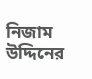নিজাম উদ্দিনের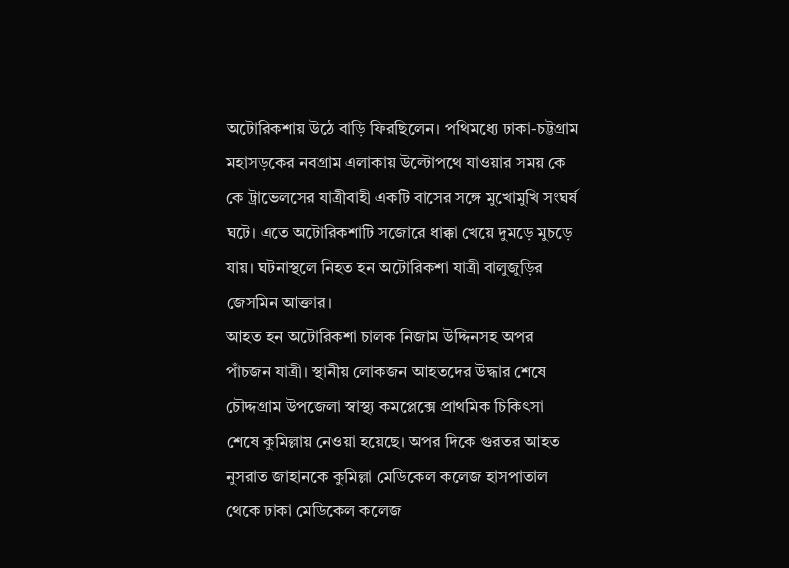অটোরিকশায় উঠে বাড়ি ফিরছিলেন। পথিমধ্যে ঢাকা-চট্টগ্রাম মহাসড়কের নবগ্রাম এলাকায় উল্টোপথে যাওয়ার সময় কে কে ট্রাভেলসের যাত্রীবাহী একটি বাসের সঙ্গে মুখোমুখি সংঘর্ষ ঘটে। এতে অটোরিকশাটি সজোরে ধাক্কা খেয়ে দুমড়ে মুচড়ে যায়। ঘটনাস্থলে নিহত হন অটোরিকশা যাত্রী বালুজুড়ির জেসমিন আক্তার।
আহত হন অটোরিকশা চালক নিজাম উদ্দিনসহ অপর পাঁচজন যাত্রী। স্থানীয় লোকজন আহতদের উদ্ধার শেষে চৌদ্দগ্রাম উপজেলা স্বাস্থ্য কমপ্লেক্সে প্রাথমিক চিকিৎসা শেষে কুমিল্লায় নেওয়া হয়েছে। অপর দিকে গুরতর আহত নুসরাত জাহানকে কুমিল্লা মেডিকেল কলেজ হাসপাতাল থেকে ঢাকা মেডিকেল কলেজ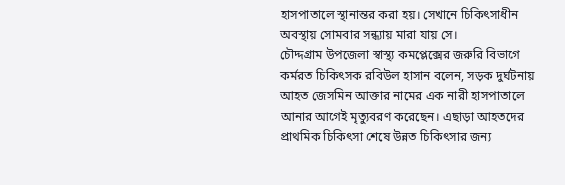হাসপাতালে স্থানান্তর করা হয়। সেখানে চিকিৎসাধীন অবস্থায় সোমবার সন্ধ্যায় মারা যায় সে।
চৌদ্দগ্রাম উপজেলা স্বাস্থ্য কমপ্লেক্সের জরুরি বিভাগে কর্মরত চিকিৎসক রবিউল হাসান বলেন, সড়ক দুর্ঘটনায় আহত জেসমিন আক্তার নামের এক নারী হাসপাতালে আনার আগেই মৃত্যুবরণ করেছেন। এছাড়া আহতদের প্রাথমিক চিকিৎসা শেষে উন্নত চিকিৎসার জন্য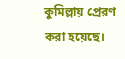কুমিল্লায় প্রেরণ করা হয়েছে।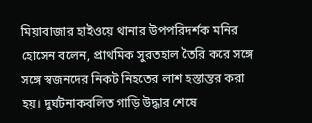মিয়াবাজার হাইওয়ে থানার উপপরিদর্শক মনির হোসেন বলেন, প্রাথমিক সুরতহাল তৈরি করে সঙ্গে সঙ্গে স্বজনদের নিকট নিহতের লাশ হস্তান্তর করা হয়। দুর্ঘটনাকবলিত গাড়ি উদ্ধার শেষে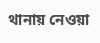থানায় নেওয়া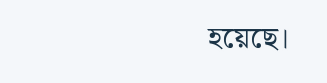হয়েছে।